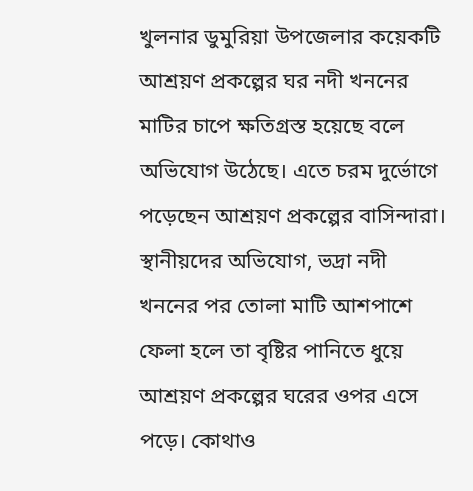খুলনার ডুমুরিয়া উপজেলার কয়েকটি আশ্রয়ণ প্রকল্পের ঘর নদী খননের মাটির চাপে ক্ষতিগ্রস্ত হয়েছে বলে অভিযোগ উঠেছে। এতে চরম দুর্ভোগে পড়েছেন আশ্রয়ণ প্রকল্পের বাসিন্দারা।
স্থানীয়দের অভিযোগ, ভদ্রা নদী খননের পর তোলা মাটি আশপাশে ফেলা হলে তা বৃষ্টির পানিতে ধুয়ে আশ্রয়ণ প্রকল্পের ঘরের ওপর এসে পড়ে। কোথাও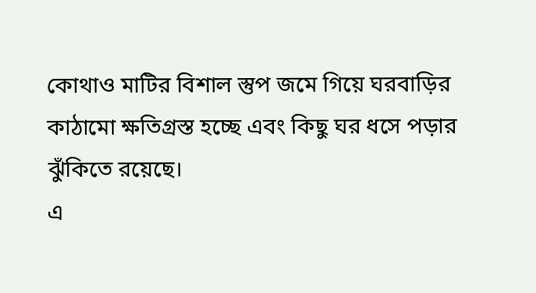কোথাও মাটির বিশাল স্তুপ জমে গিয়ে ঘরবাড়ির কাঠামো ক্ষতিগ্রস্ত হচ্ছে এবং কিছু ঘর ধসে পড়ার ঝুঁকিতে রয়েছে।
এ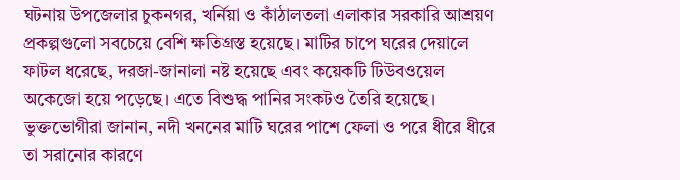ঘটনায় উপজেলার চুকনগর, খর্নিয়া ও কাঁঠালতলা এলাকার সরকারি আশ্রয়ণ প্রকল্পগুলো সবচেয়ে বেশি ক্ষতিগ্রস্ত হয়েছে। মাটির চাপে ঘরের দেয়ালে ফাটল ধরেছে, দরজা-জানালা নষ্ট হয়েছে এবং কয়েকটি টিউবওয়েল অকেজো হয়ে পড়েছে। এতে বিশুদ্ধ পানির সংকটও তৈরি হয়েছে।
ভুক্তভোগীরা জানান, নদী খননের মাটি ঘরের পাশে ফেলা ও পরে ধীরে ধীরে তা সরানোর কারণে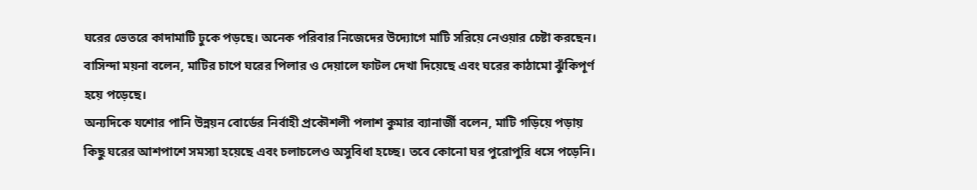ঘরের ভেতরে কাদামাটি ঢুকে পড়ছে। অনেক পরিবার নিজেদের উদ্যোগে মাটি সরিয়ে নেওয়ার চেষ্টা করছেন। বাসিন্দা ময়না বলেন, মাটির চাপে ঘরের পিলার ও দেয়ালে ফাটল দেখা দিয়েছে এবং ঘরের কাঠামো ঝুঁকিপূর্ণ হয়ে পড়েছে।
অন্যদিকে যশোর পানি উন্নয়ন বোর্ডের নির্বাহী প্রকৌশলী পলাশ কুমার ব্যানার্জী বলেন, মাটি গড়িয়ে পড়ায় কিছু ঘরের আশপাশে সমস্যা হয়েছে এবং চলাচলেও অসুবিধা হচ্ছে। তবে কোনো ঘর পুরোপুরি ধসে পড়েনি।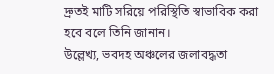দ্রুতই মাটি সরিয়ে পরিস্থিতি স্বাভাবিক করা হবে বলে তিনি জানান।
উল্লেখ্য, ভবদহ অঞ্চলের জলাবদ্ধতা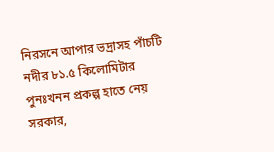নিরসনে আপার ভদ্রাসহ পাঁচটি নদীর ৮১.৫ কিলোমিটার পুনঃখনন প্রকল্প হাতে নেয় সরকার,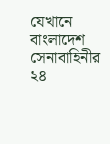যেখানে বাংলাদেশ সেনাবাহিনীর ২৪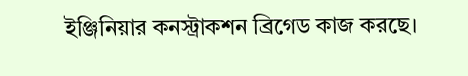ইঞ্জিনিয়ার কনস্ট্রাকশন ব্রিগেড কাজ করছে।